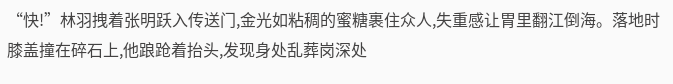“快!”林羽拽着张明跃入传送门,金光如粘稠的蜜糖裹住众人,失重感让胃里翻江倒海。落地时膝盖撞在碎石上,他踉跄着抬头,发现身处乱葬岗深处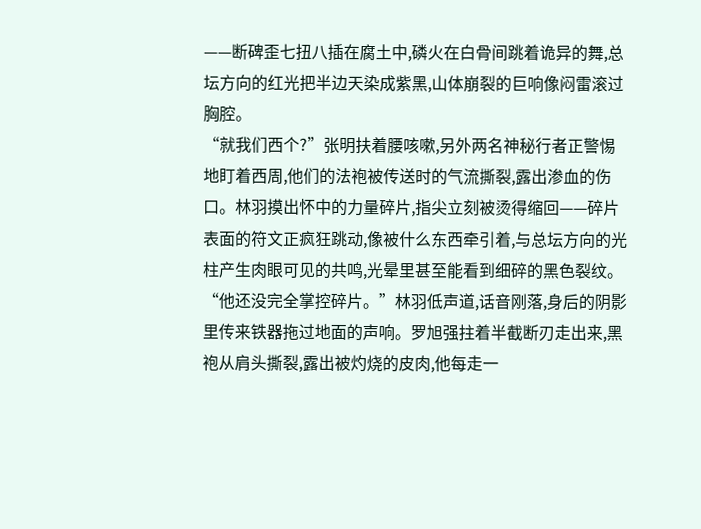——断碑歪七扭八插在腐土中,磷火在白骨间跳着诡异的舞,总坛方向的红光把半边天染成紫黑,山体崩裂的巨响像闷雷滚过胸腔。
“就我们西个?”张明扶着腰咳嗽,另外两名神秘行者正警惕地盯着西周,他们的法袍被传送时的气流撕裂,露出渗血的伤口。林羽摸出怀中的力量碎片,指尖立刻被烫得缩回——碎片表面的符文正疯狂跳动,像被什么东西牵引着,与总坛方向的光柱产生肉眼可见的共鸣,光晕里甚至能看到细碎的黑色裂纹。
“他还没完全掌控碎片。”林羽低声道,话音刚落,身后的阴影里传来铁器拖过地面的声响。罗旭强拄着半截断刃走出来,黑袍从肩头撕裂,露出被灼烧的皮肉,他每走一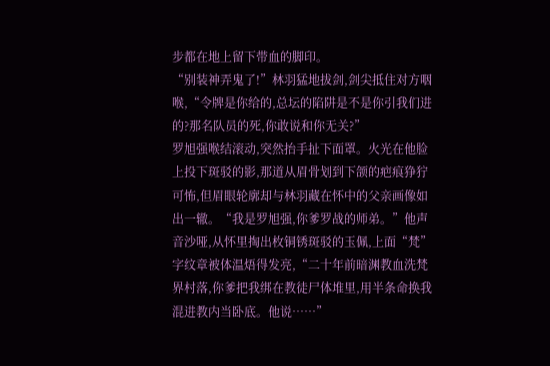步都在地上留下带血的脚印。
“别装神弄鬼了!”林羽猛地拔剑,剑尖抵住对方咽喉,“令牌是你给的,总坛的陷阱是不是你引我们进的?那名队员的死,你敢说和你无关?”
罗旭强喉结滚动,突然抬手扯下面罩。火光在他脸上投下斑驳的影,那道从眉骨划到下颌的疤痕狰狞可怖,但眉眼轮廓却与林羽藏在怀中的父亲画像如出一辙。“我是罗旭强,你爹罗战的师弟。”他声音沙哑,从怀里掏出枚铜锈斑驳的玉佩,上面“梵”字纹章被体温焐得发亮,“二十年前暗渊教血洗梵界村落,你爹把我绑在教徒尸体堆里,用半条命换我混进教内当卧底。他说……”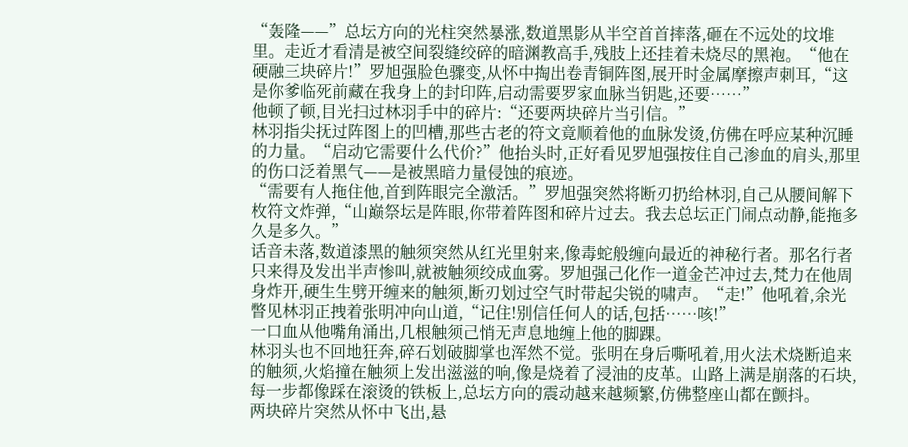“轰隆——”总坛方向的光柱突然暴涨,数道黑影从半空首首摔落,砸在不远处的坟堆里。走近才看清是被空间裂缝绞碎的暗渊教高手,残肢上还挂着未烧尽的黑袍。“他在硬融三块碎片!”罗旭强脸色骤变,从怀中掏出卷青铜阵图,展开时金属摩擦声刺耳,“这是你爹临死前藏在我身上的封印阵,启动需要罗家血脉当钥匙,还要……”
他顿了顿,目光扫过林羽手中的碎片:“还要两块碎片当引信。”
林羽指尖抚过阵图上的凹槽,那些古老的符文竟顺着他的血脉发烫,仿佛在呼应某种沉睡的力量。“启动它需要什么代价?”他抬头时,正好看见罗旭强按住自己渗血的肩头,那里的伤口泛着黑气——是被黑暗力量侵蚀的痕迹。
“需要有人拖住他,首到阵眼完全激活。”罗旭强突然将断刃扔给林羽,自己从腰间解下枚符文炸弹,“山巅祭坛是阵眼,你带着阵图和碎片过去。我去总坛正门闹点动静,能拖多久是多久。”
话音未落,数道漆黑的触须突然从红光里射来,像毒蛇般缠向最近的神秘行者。那名行者只来得及发出半声惨叫,就被触须绞成血雾。罗旭强己化作一道金芒冲过去,梵力在他周身炸开,硬生生劈开缠来的触须,断刃划过空气时带起尖锐的啸声。“走!”他吼着,余光瞥见林羽正拽着张明冲向山道,“记住!别信任何人的话,包括……咳!”
一口血从他嘴角涌出,几根触须己悄无声息地缠上他的脚踝。
林羽头也不回地狂奔,碎石划破脚掌也浑然不觉。张明在身后嘶吼着,用火法术烧断追来的触须,火焰撞在触须上发出滋滋的响,像是烧着了浸油的皮革。山路上满是崩落的石块,每一步都像踩在滚烫的铁板上,总坛方向的震动越来越频繁,仿佛整座山都在颤抖。
两块碎片突然从怀中飞出,悬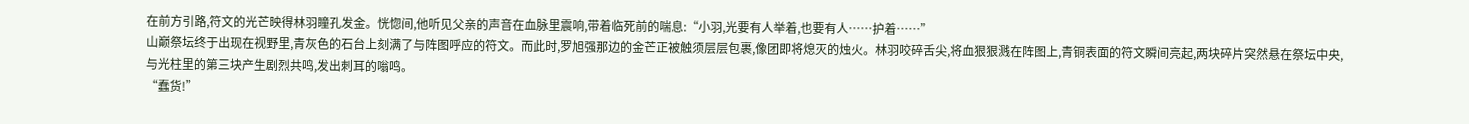在前方引路,符文的光芒映得林羽瞳孔发金。恍惚间,他听见父亲的声音在血脉里震响,带着临死前的喘息:“小羽,光要有人举着,也要有人……护着……”
山巅祭坛终于出现在视野里,青灰色的石台上刻满了与阵图呼应的符文。而此时,罗旭强那边的金芒正被触须层层包裹,像团即将熄灭的烛火。林羽咬碎舌尖,将血狠狠溅在阵图上,青铜表面的符文瞬间亮起,两块碎片突然悬在祭坛中央,与光柱里的第三块产生剧烈共鸣,发出刺耳的嗡鸣。
“蠢货!”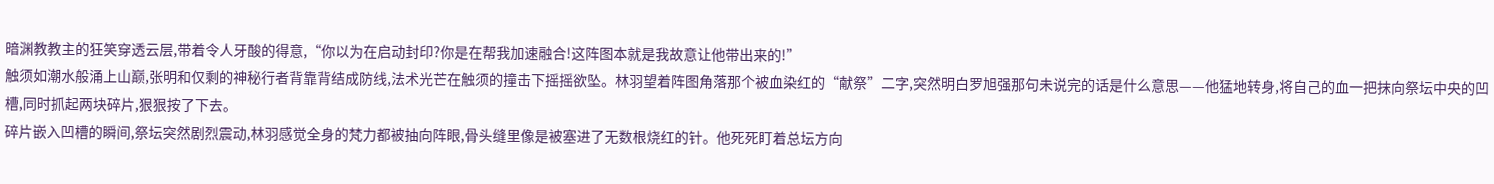暗渊教教主的狂笑穿透云层,带着令人牙酸的得意,“你以为在启动封印?你是在帮我加速融合!这阵图本就是我故意让他带出来的!”
触须如潮水般涌上山巅,张明和仅剩的神秘行者背靠背结成防线,法术光芒在触须的撞击下摇摇欲坠。林羽望着阵图角落那个被血染红的“献祭”二字,突然明白罗旭强那句未说完的话是什么意思——他猛地转身,将自己的血一把抹向祭坛中央的凹槽,同时抓起两块碎片,狠狠按了下去。
碎片嵌入凹槽的瞬间,祭坛突然剧烈震动,林羽感觉全身的梵力都被抽向阵眼,骨头缝里像是被塞进了无数根烧红的针。他死死盯着总坛方向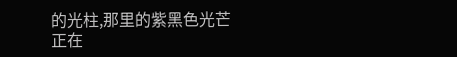的光柱,那里的紫黑色光芒正在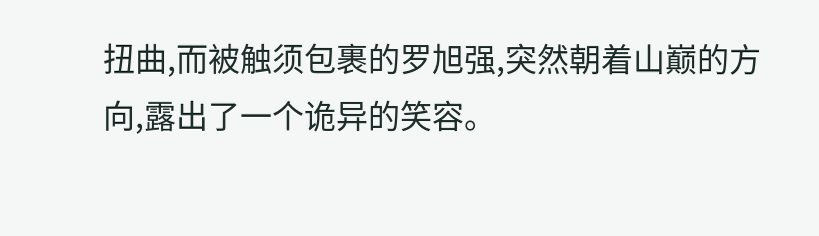扭曲,而被触须包裹的罗旭强,突然朝着山巅的方向,露出了一个诡异的笑容。